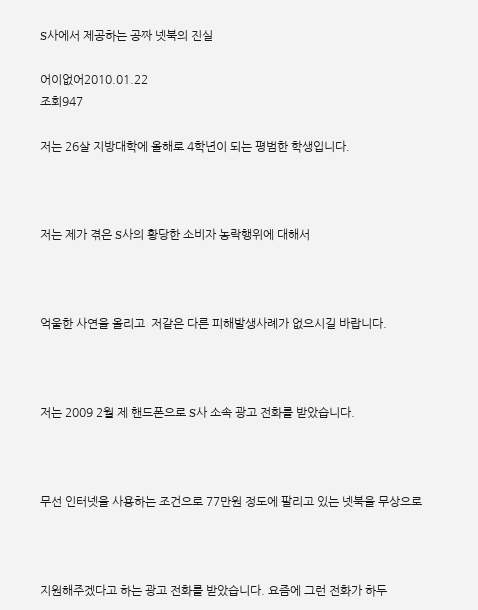S사에서 제공하는 공짜 넷북의 진실

어이없어2010.01.22
조회947

저는 26살 지방대학에 올해로 4학년이 되는 평범한 학생입니다.



저는 제가 겪은 S사의 황당한 소비자 농락행위에 대해서



억울한 사연을 올리고  저같은 다른 피해발생사례가 없으시길 바랍니다.



저는 2009 2월 제 핸드폰으로 S사 소속 광고 전화를 받았습니다.



무선 인터넷을 사용하는 조건으로 77만원 정도에 팔리고 있는 넷북을 무상으로



지원해주겠다고 하는 광고 전화를 받았습니다. 요즘에 그런 전화가 하두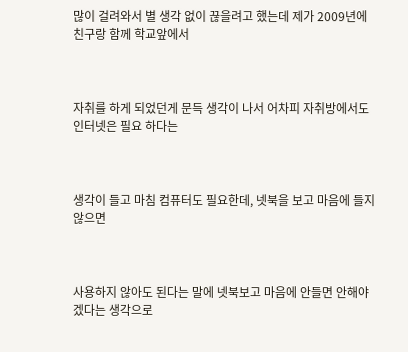많이 걸려와서 별 생각 없이 끊을려고 했는데 제가 2009년에 친구랑 함께 학교앞에서



자취를 하게 되었던게 문득 생각이 나서 어차피 자취방에서도 인터넷은 필요 하다는



생각이 들고 마침 컴퓨터도 필요한데, 넷북을 보고 마음에 들지 않으면



사용하지 않아도 된다는 말에 넷북보고 마음에 안들면 안해야 겠다는 생각으로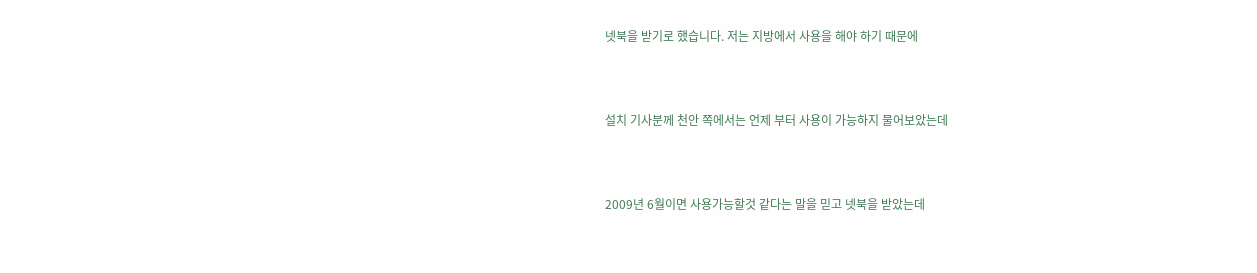넷북을 받기로 했습니다. 저는 지방에서 사용을 해야 하기 때문에



설치 기사분께 천안 쪽에서는 언제 부터 사용이 가능하지 물어보았는데



2009년 6월이면 사용가능할것 같다는 말을 믿고 넷북을 받았는데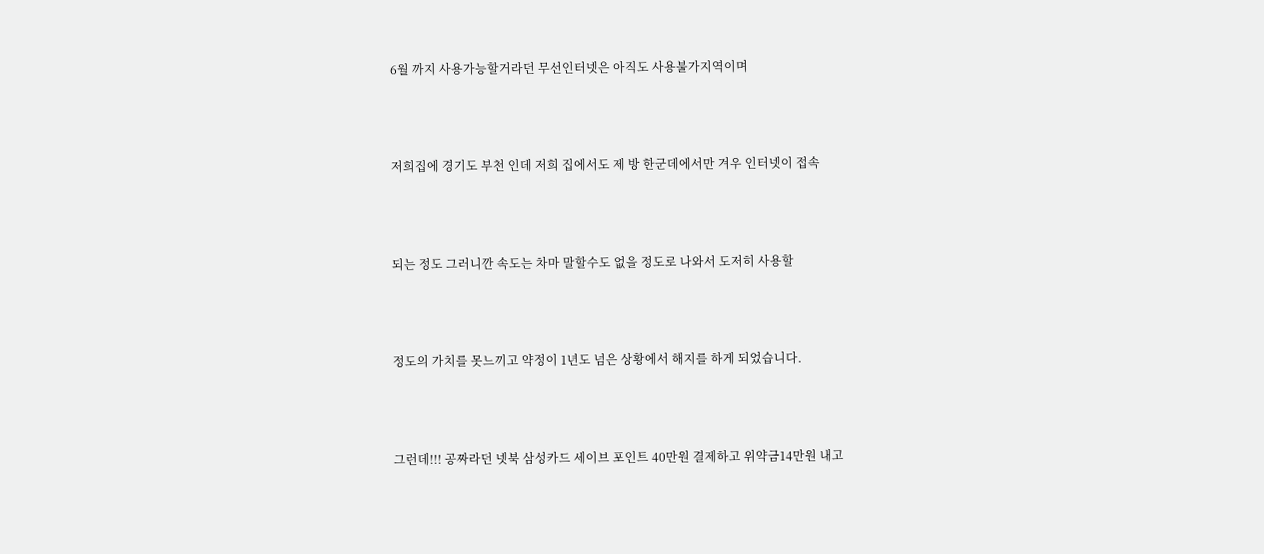6월 까지 사용가능할거라던 무선인터넷은 아직도 사용불가지역이며



저희집에 경기도 부천 인데 저희 집에서도 제 방 한군데에서만 겨우 인터넷이 접속



되는 정도 그러니깐 속도는 차마 말할수도 없을 정도로 나와서 도저히 사용할



정도의 가치를 못느끼고 약정이 1년도 넘은 상황에서 해지를 하게 되었습니다.



그런데!!! 공짜라던 넷북 삼성카드 세이브 포인트 40만원 결제하고 위약금14만원 내고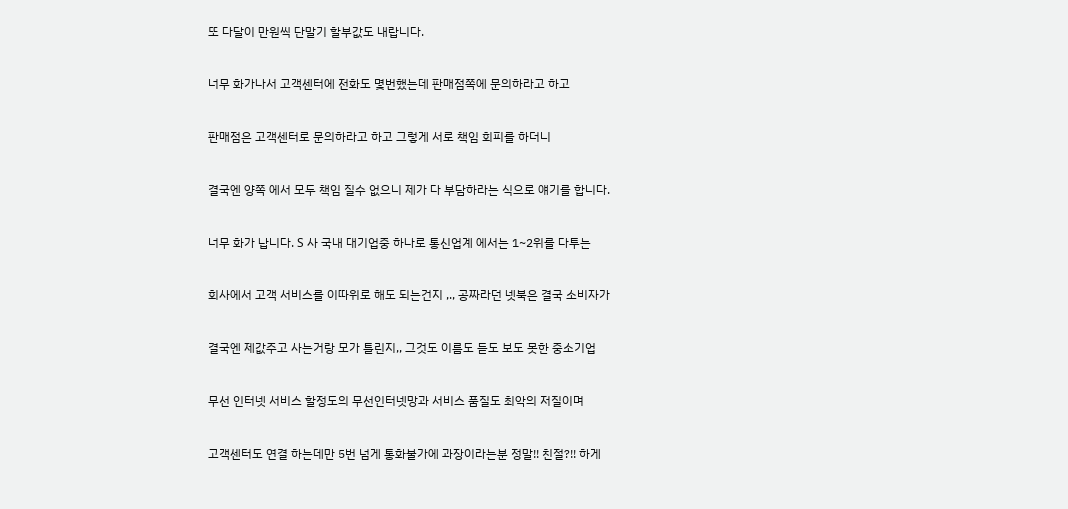또 다달이 만원씩 단말기 할부값도 내랍니다.



너무 화가나서 고객센터에 전화도 몇번했는데 판매점쪽에 문의하라고 하고



판매점은 고객센터로 문의하라고 하고 그렇게 서로 책임 회피를 하더니



결국엔 양쪽 에서 모두 책임 질수 없으니 제가 다 부담하라는 식으로 얘기를 합니다.



너무 화가 납니다. S 사 국내 대기업중 하나로 통신업계 에서는 1~2위를 다투는



회사에서 고객 서비스를 이따위로 해도 되는건지 ,., 공짜라던 넷북은 결국 소비자가



결국엔 제값주고 사는거랑 모가 틀린지,, 그것도 이름도 듣도 보도 못한 중소기업



무선 인터넷 서비스 할정도의 무선인터넷망과 서비스 품질도 최악의 저질이며



고객센터도 연결 하는데만 5번 넘게 통화불가에 과장이라는분 정말!! 친절?!! 하게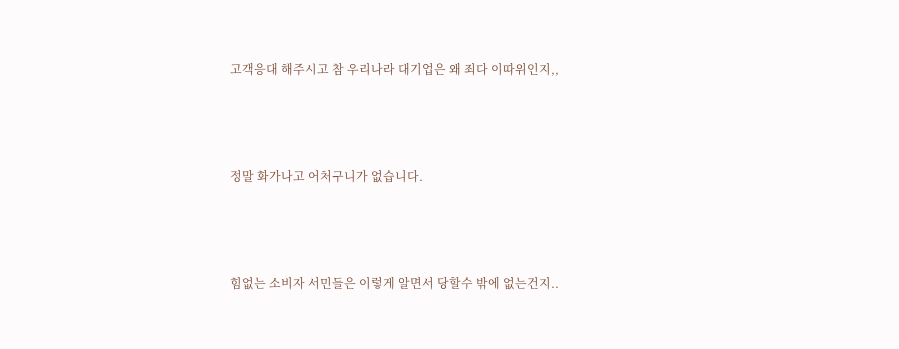고객응대 해주시고 참 우리나라 대기업은 왜 죄다 이따위인지,,



정말 화가나고 어처구니가 없습니다.



힘없는 소비자 서민들은 이렇게 알면서 당할수 밖에 없는건지..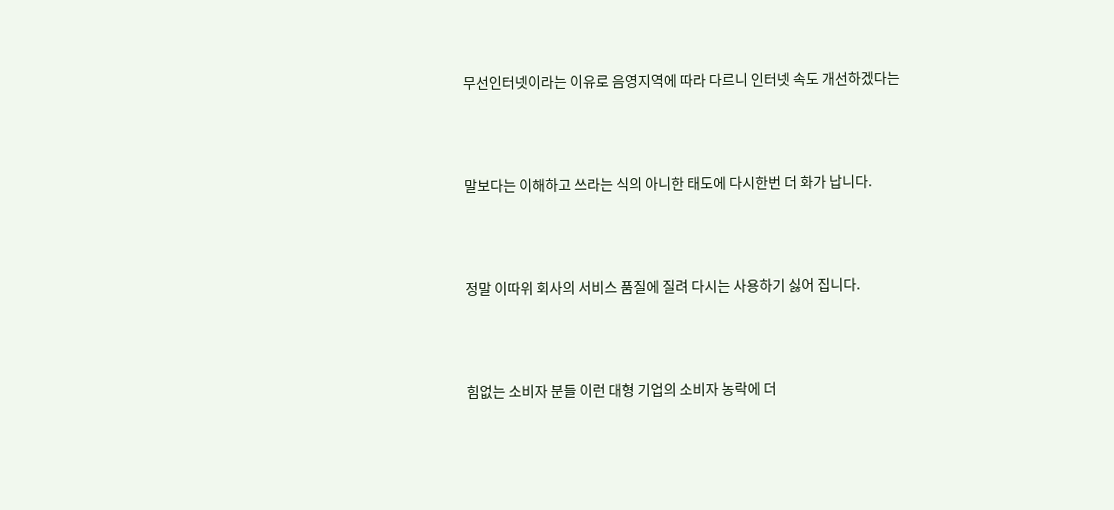무선인터넷이라는 이유로 음영지역에 따라 다르니 인터넷 속도 개선하겠다는



말보다는 이해하고 쓰라는 식의 아니한 태도에 다시한번 더 화가 납니다.



정말 이따위 회사의 서비스 품질에 질려 다시는 사용하기 싫어 집니다.



힘없는 소비자 분들 이런 대형 기업의 소비자 농락에 더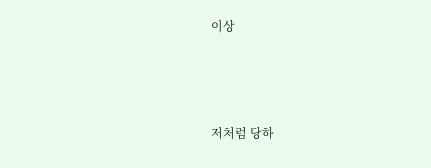이상



저처럼 당하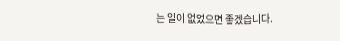는 일이 없었으면 좋겠습니다.